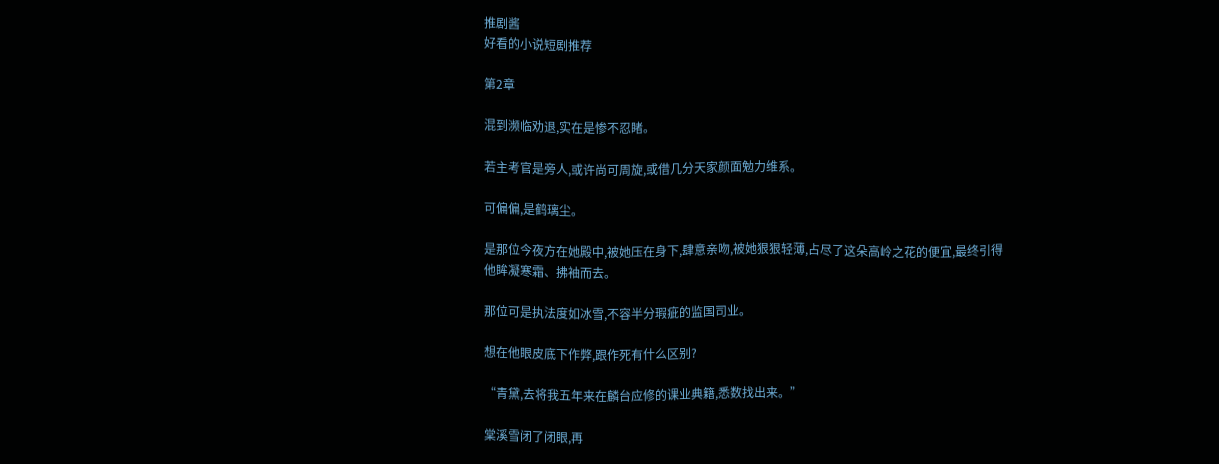推剧酱
好看的小说短剧推荐

第2章

混到濒临劝退,实在是惨不忍睹。

若主考官是旁人,或许尚可周旋,或借几分天家颜面勉力维系。

可偏偏,是鹤璃尘。

是那位今夜方在她殿中,被她压在身下,肆意亲吻,被她狠狠轻薄,占尽了这朵高岭之花的便宜,最终引得他眸凝寒霜、拂袖而去。

那位可是执法度如冰雪,不容半分瑕疵的监国司业。

想在他眼皮底下作弊,跟作死有什么区别?

“青黛,去将我五年来在麟台应修的课业典籍,悉数找出来。”

棠溪雪闭了闭眼,再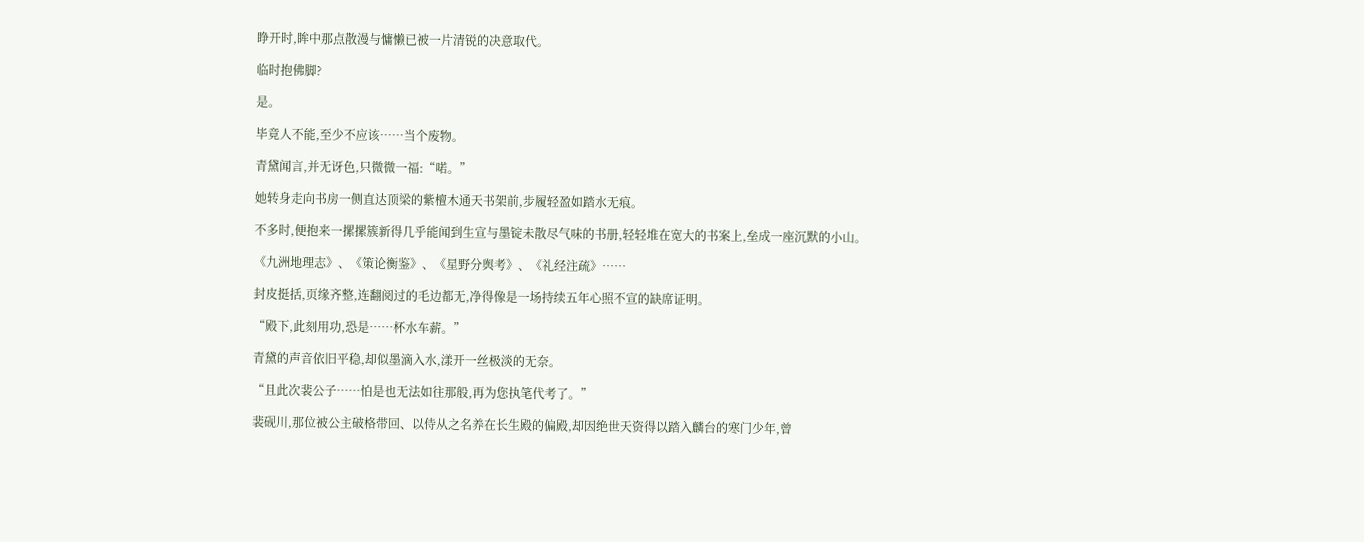睁开时,眸中那点散漫与慵懒已被一片清锐的决意取代。

临时抱佛脚?

是。

毕竟人不能,至少不应该……当个废物。

青黛闻言,并无讶色,只微微一福:“喏。”

她转身走向书房一侧直达顶梁的紫檀木通天书架前,步履轻盈如踏水无痕。

不多时,便抱来一摞摞簇新得几乎能闻到生宣与墨锭未散尽气味的书册,轻轻堆在宽大的书案上,垒成一座沉默的小山。

《九洲地理志》、《策论衡鉴》、《星野分舆考》、《礼经注疏》……

封皮挺括,页缘齐整,连翻阅过的毛边都无,净得像是一场持续五年心照不宣的缺席证明。

“殿下,此刻用功,恐是……杯水车薪。”

青黛的声音依旧平稳,却似墨滴入水,漾开一丝极淡的无奈。

“且此次裴公子……怕是也无法如往那般,再为您执笔代考了。”

裴砚川,那位被公主破格带回、以侍从之名养在长生殿的偏殿,却因绝世天资得以踏入麟台的寒门少年,曾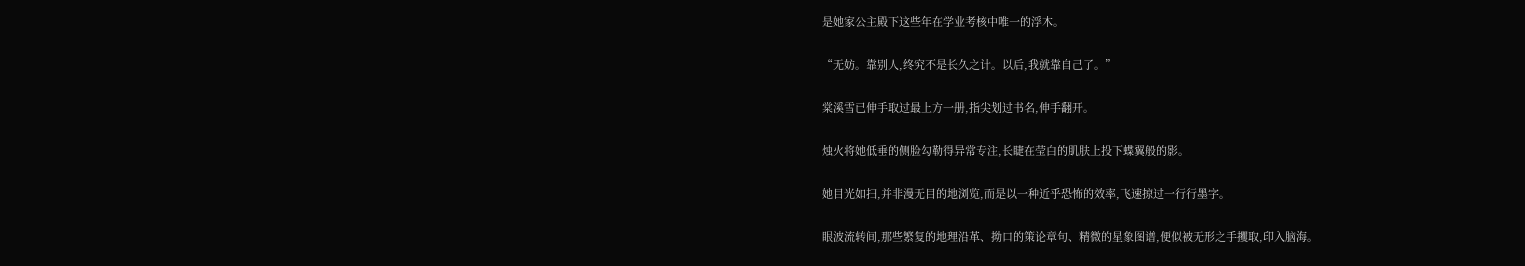是她家公主殿下这些年在学业考核中唯一的浮木。

“无妨。靠别人,终究不是长久之计。以后,我就靠自己了。”

棠溪雪已伸手取过最上方一册,指尖划过书名,伸手翻开。

烛火将她低垂的侧脸勾勒得异常专注,长睫在莹白的肌肤上投下蝶翼般的影。

她目光如扫,并非漫无目的地浏览,而是以一种近乎恐怖的效率,飞速掠过一行行墨字。

眼波流转间,那些繁复的地理沿革、拗口的策论章句、精微的星象图谱,便似被无形之手攫取,印入脑海。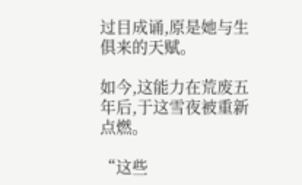过目成诵,原是她与生俱来的天赋。

如今,这能力在荒废五年后,于这雪夜被重新点燃。

“这些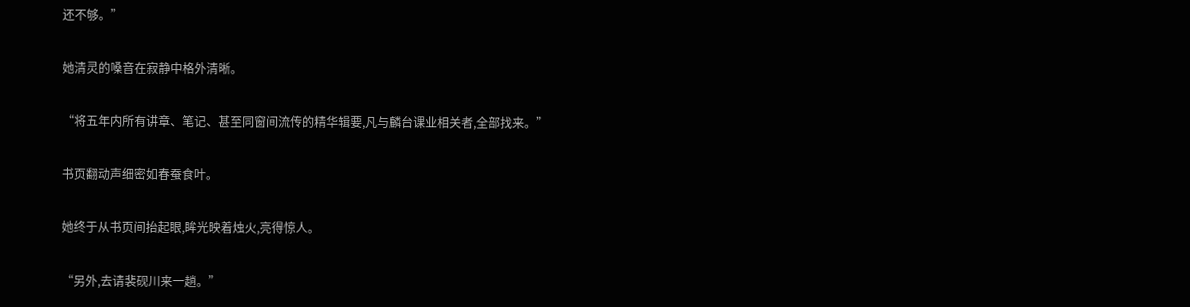还不够。”

她清灵的嗓音在寂静中格外清晰。

“将五年内所有讲章、笔记、甚至同窗间流传的精华辑要,凡与麟台课业相关者,全部找来。”

书页翻动声细密如春蚕食叶。

她终于从书页间抬起眼,眸光映着烛火,亮得惊人。

“另外,去请裴砚川来一趟。”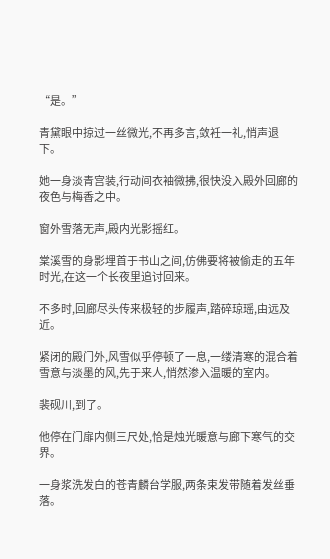“是。”

青黛眼中掠过一丝微光,不再多言,敛衽一礼,悄声退下。

她一身淡青宫装,行动间衣袖微拂,很快没入殿外回廊的夜色与梅香之中。

窗外雪落无声,殿内光影摇红。

棠溪雪的身影埋首于书山之间,仿佛要将被偷走的五年时光,在这一个长夜里追讨回来。

不多时,回廊尽头传来极轻的步履声,踏碎琼瑶,由远及近。

紧闭的殿门外,风雪似乎停顿了一息,一缕清寒的混合着雪意与淡墨的风,先于来人,悄然渗入温暖的室内。

裴砚川,到了。

他停在门扉内侧三尺处,恰是烛光暖意与廊下寒气的交界。

一身浆洗发白的苍青麟台学服,两条束发带随着发丝垂落。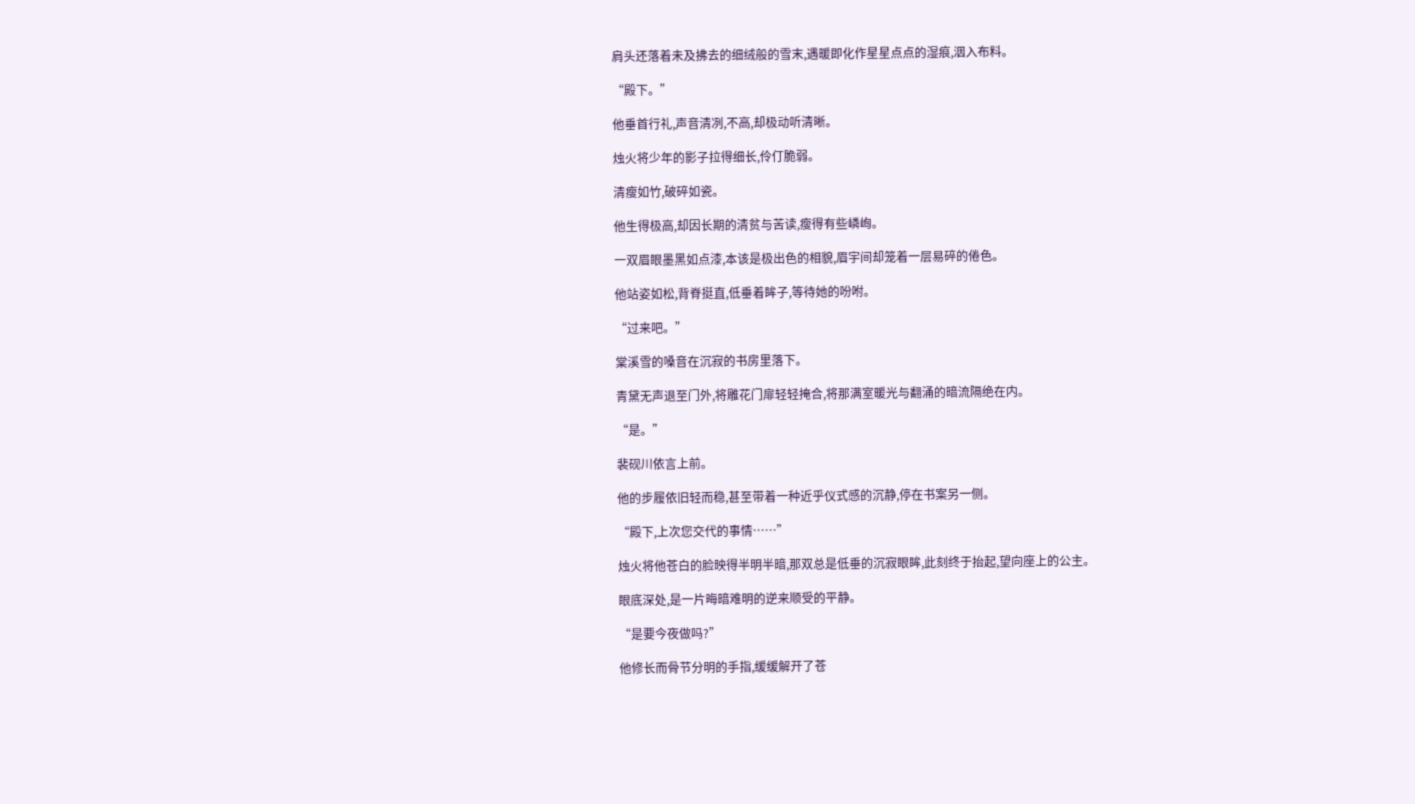肩头还落着未及拂去的细绒般的雪末,遇暖即化作星星点点的湿痕,洇入布料。

“殿下。”

他垂首行礼,声音清冽,不高,却极动听清晰。

烛火将少年的影子拉得细长,伶仃脆弱。

清瘦如竹,破碎如瓷。

他生得极高,却因长期的清贫与苦读,瘦得有些嶙峋。

一双眉眼墨黑如点漆,本该是极出色的相貌,眉宇间却笼着一层易碎的倦色。

他站姿如松,背脊挺直,低垂着眸子,等待她的吩咐。

“过来吧。”

棠溪雪的嗓音在沉寂的书房里落下。

青黛无声退至门外,将雕花门扉轻轻掩合,将那满室暖光与翻涌的暗流隔绝在内。

“是。”

裴砚川依言上前。

他的步履依旧轻而稳,甚至带着一种近乎仪式感的沉静,停在书案另一侧。

“殿下,上次您交代的事情……”

烛火将他苍白的脸映得半明半暗,那双总是低垂的沉寂眼眸,此刻终于抬起,望向座上的公主。

眼底深处,是一片晦暗难明的逆来顺受的平静。

“是要今夜做吗?”

他修长而骨节分明的手指,缓缓解开了苍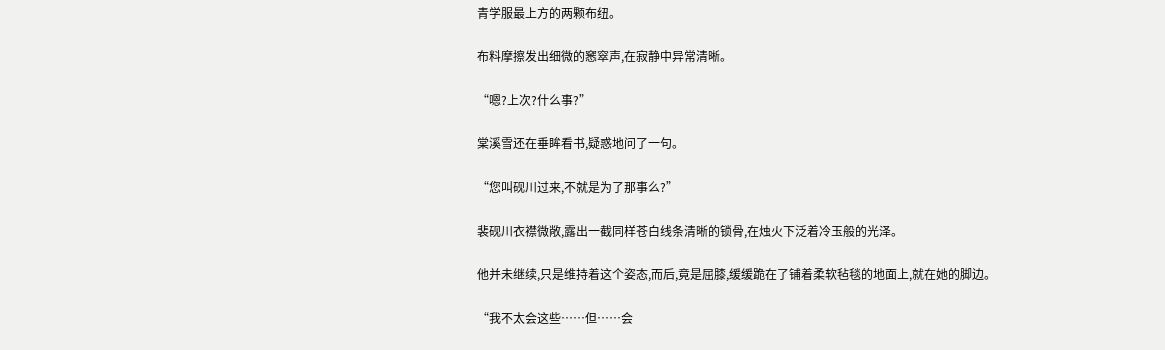青学服最上方的两颗布纽。

布料摩擦发出细微的窸窣声,在寂静中异常清晰。

“嗯?上次?什么事?”

棠溪雪还在垂眸看书,疑惑地问了一句。

“您叫砚川过来,不就是为了那事么?”

裴砚川衣襟微敞,露出一截同样苍白线条清晰的锁骨,在烛火下泛着冷玉般的光泽。

他并未继续,只是维持着这个姿态,而后,竟是屈膝,缓缓跪在了铺着柔软毡毯的地面上,就在她的脚边。

“我不太会这些……但……会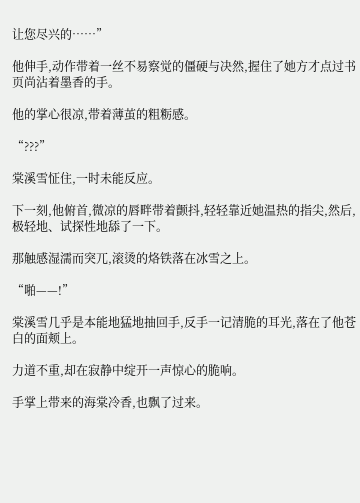让您尽兴的……”

他伸手,动作带着一丝不易察觉的僵硬与决然,握住了她方才点过书页尚沾着墨香的手。

他的掌心很凉,带着薄茧的粗粝感。

“???”

棠溪雪怔住,一时未能反应。

下一刻,他俯首,微凉的唇畔带着颤抖,轻轻靠近她温热的指尖,然后,极轻地、试探性地舔了一下。

那触感湿濡而突兀,滚烫的烙铁落在冰雪之上。

“啪——!”

棠溪雪几乎是本能地猛地抽回手,反手一记清脆的耳光,落在了他苍白的面颊上。

力道不重,却在寂静中绽开一声惊心的脆响。

手掌上带来的海棠冷香,也飘了过来。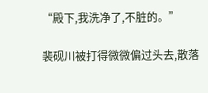“殿下,我洗净了,不脏的。”

裴砚川被打得微微偏过头去,散落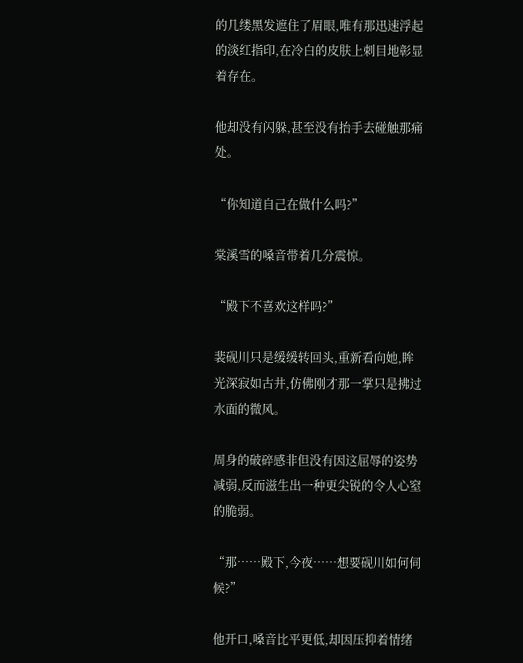的几缕黑发遮住了眉眼,唯有那迅速浮起的淡红指印,在冷白的皮肤上刺目地彰显着存在。

他却没有闪躲,甚至没有抬手去碰触那痛处。

“你知道自己在做什么吗?”

棠溪雪的嗓音带着几分震惊。

“殿下不喜欢这样吗?”

裴砚川只是缓缓转回头,重新看向她,眸光深寂如古井,仿佛刚才那一掌只是拂过水面的微风。

周身的破碎感非但没有因这屈辱的姿势减弱,反而滋生出一种更尖锐的令人心窒的脆弱。

“那……殿下,今夜……想要砚川如何伺候?”

他开口,嗓音比平更低,却因压抑着情绪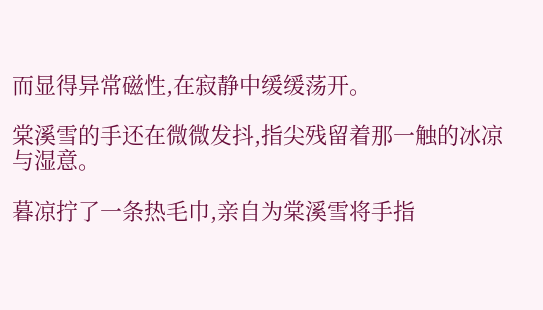而显得异常磁性,在寂静中缓缓荡开。

棠溪雪的手还在微微发抖,指尖残留着那一触的冰凉与湿意。

暮凉拧了一条热毛巾,亲自为棠溪雪将手指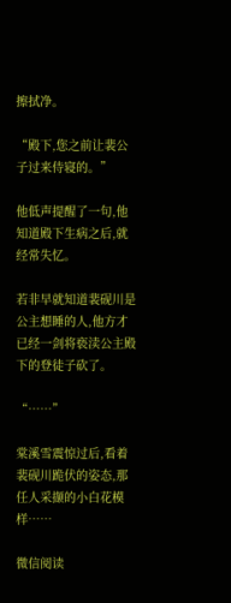擦拭净。

“殿下,您之前让裴公子过来侍寝的。”

他低声提醒了一句,他知道殿下生病之后,就经常失忆。

若非早就知道裴砚川是公主想睡的人,他方才已经一剑将亵渎公主殿下的登徒子砍了。

“……”

棠溪雪震惊过后,看着裴砚川跪伏的姿态,那任人采撷的小白花模样……

微信阅读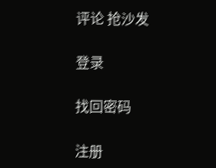评论 抢沙发

登录

找回密码

注册